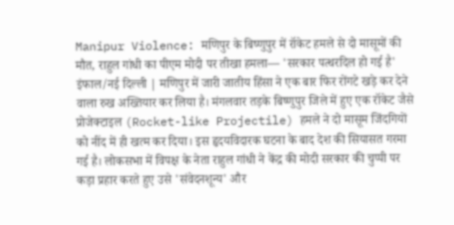Manipur Violence: मणिपुर के बिष्णुपुर में रॉकेट हमले से दो मासूमों की मौत, राहुल गांधी का पीएम मोदी पर तीखा हमला— 'सरकार पत्थरदिल हो गई है'
इंफाल/नई दिल्ली | मणिपुर में जारी जातीय हिंसा ने एक बार फिर रोंगटे खड़े कर देने वाला रुख अख्तियार कर लिया है। मंगलवार तड़के बिष्णुपुर जिले में हुए एक रॉकेट जैसे प्रोजेक्टाइल (Rocket-like Projectile) हमले ने दो मासूम जिंदगियों को नींद में ही खत्म कर दिया। इस हृदयविदारक घटना के बाद देश की सियासत गरमा गई है। लोकसभा में विपक्ष के नेता राहुल गांधी ने केंद्र की मोदी सरकार की चुप्पी पर कड़ा प्रहार करते हुए उसे 'संवेदनशून्य' और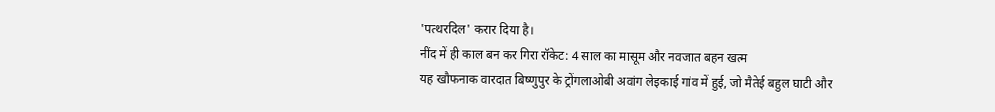'पत्थरदिल' करार दिया है।
नींद में ही काल बन कर गिरा रॉकेट: 4 साल का मासूम और नवजात बहन खत्म
यह खौफनाक वारदात बिष्णुपुर के ट्रोंगलाओबी अवांग लेइकाई गांव में हुई, जो मैतेई बहुल घाटी और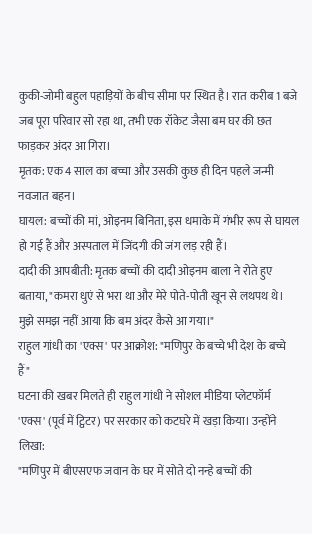कुकी-जोमी बहुल पहाड़ियों के बीच सीमा पर स्थित है। रात करीब 1 बजे जब पूरा परिवार सो रहा था, तभी एक रॉकेट जैसा बम घर की छत फाड़कर अंदर आ गिरा।
मृतक: एक 4 साल का बच्चा और उसकी कुछ ही दिन पहले जन्मी नवजात बहन।
घायल: बच्चों की मां, ओइनम बिनिता, इस धमाके में गंभीर रूप से घायल हो गई हैं और अस्पताल में जिंदगी की जंग लड़ रही हैं।
दादी की आपबीती: मृतक बच्चों की दादी ओइनम बाला ने रोते हुए बताया, "कमरा धुएं से भरा था और मेरे पोते-पोती खून से लथपथ थे। मुझे समझ नहीं आया कि बम अंदर कैसे आ गया।"
राहुल गांधी का 'एक्स' पर आक्रोश: "मणिपुर के बच्चे भी देश के बच्चे हैं"
घटना की खबर मिलते ही राहुल गांधी ने सोशल मीडिया प्लेटफॉर्म 'एक्स' (पूर्व में ट्विटर) पर सरकार को कटघरे में खड़ा किया। उन्होंने लिखा:
"मणिपुर में बीएसएफ जवान के घर में सोते दो नन्हे बच्चों की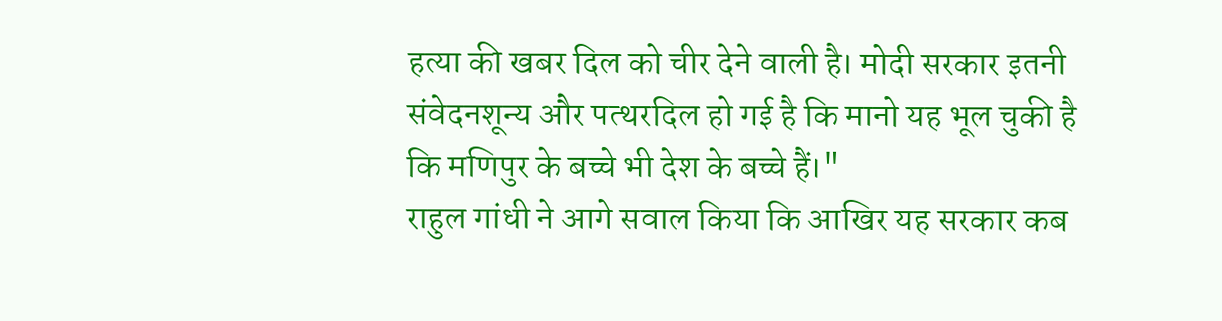हत्या की खबर दिल को चीर देने वाली है। मोदी सरकार इतनी संवेदनशून्य और पत्थरदिल हो गई है कि मानो यह भूल चुकी है कि मणिपुर के बच्चे भी देश के बच्चे हैं।"
राहुल गांधी ने आगे सवाल किया कि आखिर यह सरकार कब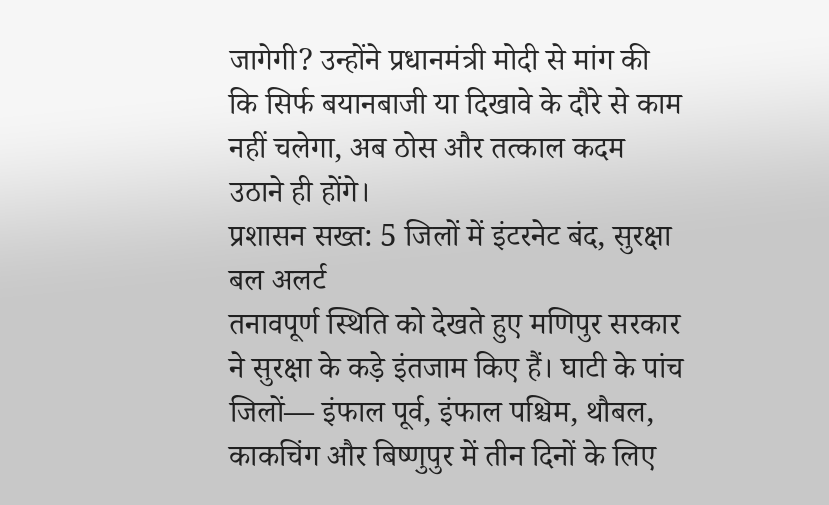जागेगी? उन्होंने प्रधानमंत्री मोदी से मांग की कि सिर्फ बयानबाजी या दिखावे के दौरे से काम नहीं चलेगा, अब ठोस और तत्काल कदम उठाने ही होंगे।
प्रशासन सख्त: 5 जिलों में इंटरनेट बंद, सुरक्षा बल अलर्ट
तनावपूर्ण स्थिति को देखते हुए मणिपुर सरकार ने सुरक्षा के कड़े इंतजाम किए हैं। घाटी के पांच जिलों— इंफाल पूर्व, इंफाल पश्चिम, थौबल, काकचिंग और बिष्णुपुर में तीन दिनों के लिए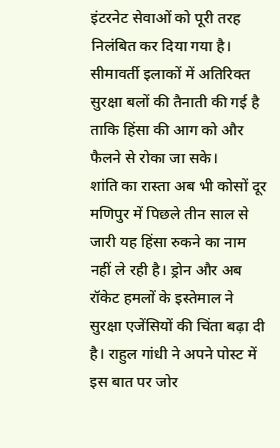इंटरनेट सेवाओं को पूरी तरह निलंबित कर दिया गया है। सीमावर्ती इलाकों में अतिरिक्त सुरक्षा बलों की तैनाती की गई है ताकि हिंसा की आग को और फैलने से रोका जा सके।
शांति का रास्ता अब भी कोसों दूर
मणिपुर में पिछले तीन साल से जारी यह हिंसा रुकने का नाम नहीं ले रही है। ड्रोन और अब रॉकेट हमलों के इस्तेमाल ने सुरक्षा एजेंसियों की चिंता बढ़ा दी है। राहुल गांधी ने अपने पोस्ट में इस बात पर जोर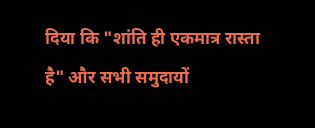दिया कि "शांति ही एकमात्र रास्ता है" और सभी समुदायों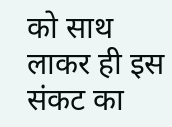को साथ लाकर ही इस संकट का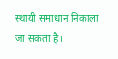स्थायी समाधान निकाला जा सकता है।